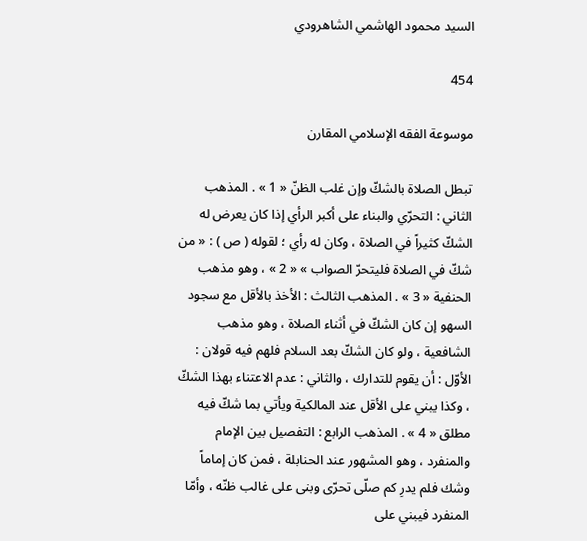السيد محمود الهاشمي الشاهرودي

454

موسوعة الفقه الإسلامي المقارن

تبطل الصلاة بالشكّ وإن غلب الظنّ « 1 » . المذهب الثاني : التحرّي والبناء على أكبر الرأي إذا كان يعرض له الشكّ كثيراً في الصلاة ، وكان له رأي ؛ لقوله ( ص ) : « من شكّ في الصلاة فليتحرّ الصواب » « 2 » ، وهو مذهب الحنفية « 3 » . المذهب الثالث : الأخذ بالأقل مع سجود السهو إن كان الشكّ في أثناء الصلاة ، وهو مذهب الشافعية ، ولو كان الشكّ بعد السلام فلهم فيه قولان : الأوّل : أن يقوم للتدارك ، والثاني : عدم الاعتناء بهذا الشكّ ، وكذا يبني على الأقل عند المالكية ويأتي بما شكّ فيه مطلق « 4 » . المذهب الرابع : التفصيل بين الإمام والمنفرد ، وهو المشهور عند الحنابلة ، فمن كان إماماً وشك فلم يدرِ كم صلّى تحرّى وبنى على غالب ظنّه ، وأمّا المنفرد فيبني على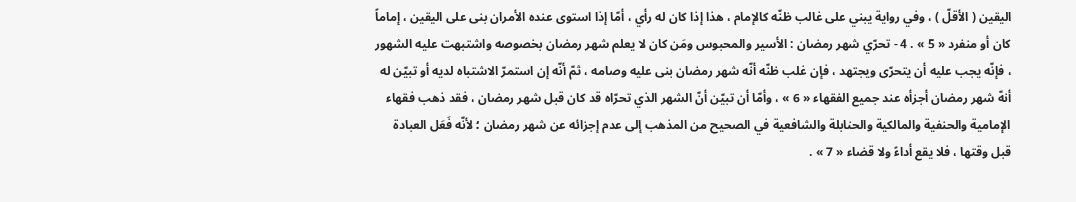اليقين ( الأقلّ ) ، وفي رواية يبني على غالب ظنّه كالإمام ، هذا إذا كان له رأي ، أمّا إذا استوى عنده الأمران بنى على اليقين ، إماماً كان أو منفرد « 5 » . 4 - تحرّي شهر رمضان : الأسير والمحبوس ومَن كان لا يعلم شهر رمضان بخصوصه واشتبهت عليه الشهور ، فإنّه يجب عليه أن يتحرّى ويجتهد ، فإن غلب ظنّه أنّه شهر رمضان بنى عليه وصامه ، ثمّ أنّه إن استمرّ الاشتباه لديه أو تبيّن له أنهّ شهر رمضان أجزأه عند جميع الفقهاء « 6 » ، وأمّا أن تبيّن أنّ الشهر الذي تحرّاه قد كان قبل شهر رمضان ، فقد ذهب فقهاء الإمامية والحنفية والمالكية والحنابلة والشافعية في الصحيح من المذهب إلى عدم إجزائه عن شهر رمضان ؛ لأنّه فَعَل العبادة قبل وقتها ، فلا يقع أداءً ولا قضاء « 7 » .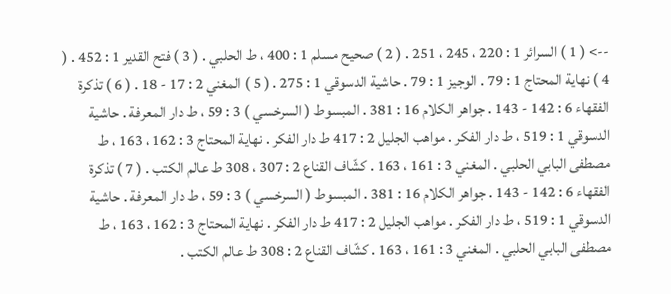--> ( 1 ) السرائر 1 : 220 ، 245 ، 251 . ( 2 ) صحيح مسلم 1 : 400 ، ط الحلبي . ( 3 ) فتح القدير 1 : 452 . ( 4 ) نهاية المحتاج 1 : 79 . الوجيز 1 : 79 . حاشية الدسوقي 1 : 275 . ( 5 ) المغني 2 : 17 - 18 . ( 6 ) تذكرة الفقهاء 6 : 142 - 143 . جواهر الكلام 16 : 381 . المبسوط ( السرخسي ) 3 : 59 ، ط دار المعرفة . حاشية الدسوقي 1 : 519 ، ط دار الفكر . مواهب الجليل 2 : 417 ط دار الفكر . نهاية المحتاج 3 : 162 ، 163 ، ط مصطفى البابي الحلبي . المغني 3 : 161 ، 163 . كشّاف القناع 2 : 307 ، 308 ط عالم الكتب . ( 7 ) تذكرة الفقهاء 6 : 142 - 143 . جواهر الكلام 16 : 381 . المبسوط ( السرخسي ) 3 : 59 ، ط دار المعرفة . حاشية الدسوقي 1 : 519 ، ط دار الفكر . مواهب الجليل 2 : 417 ط دار الفكر . نهاية المحتاج 3 : 162 ، 163 ، ط مصطفى البابي الحلبي . المغني 3 : 161 ، 163 . كشّاف القناع 2 : 308 ط عالم الكتب .